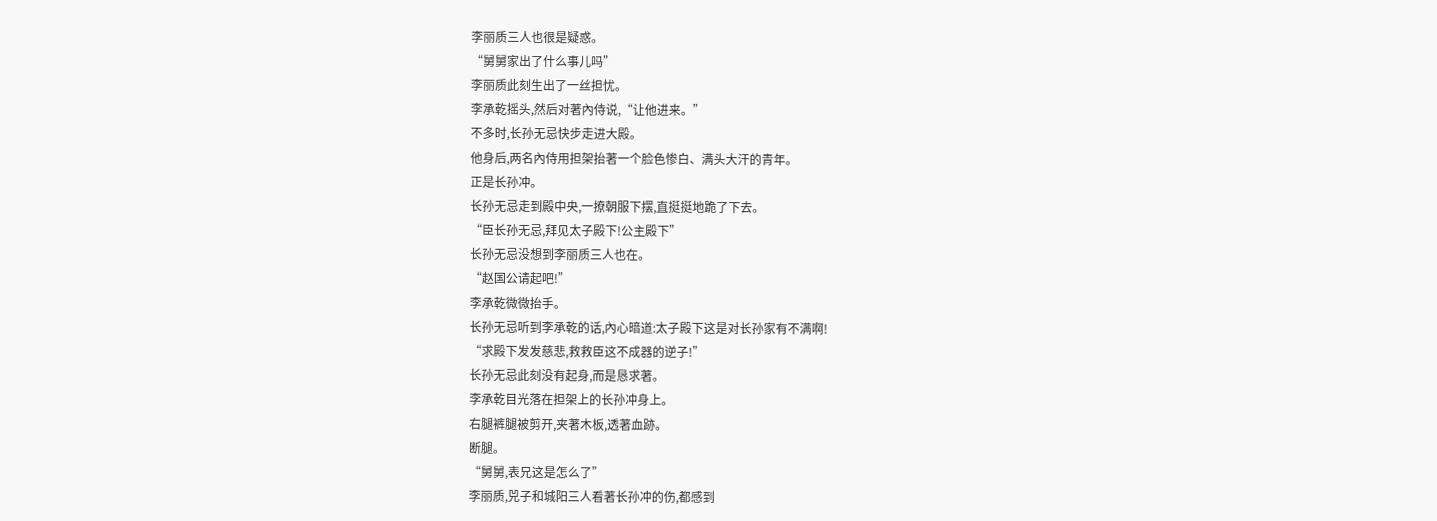李丽质三人也很是疑惑。
“舅舅家出了什么事儿吗”
李丽质此刻生出了一丝担忧。
李承乾摇头,然后对著內侍说,“让他进来。”
不多时,长孙无忌快步走进大殿。
他身后,两名內侍用担架抬著一个脸色惨白、满头大汗的青年。
正是长孙冲。
长孙无忌走到殿中央,一撩朝服下摆,直挺挺地跪了下去。
“臣长孙无忌,拜见太子殿下!公主殿下”
长孙无忌没想到李丽质三人也在。
“赵国公请起吧!”
李承乾微微抬手。
长孙无忌听到李承乾的话,內心暗道:太子殿下这是对长孙家有不满啊!
“求殿下发发慈悲,救救臣这不成器的逆子!”
长孙无忌此刻没有起身,而是恳求著。
李承乾目光落在担架上的长孙冲身上。
右腿裤腿被剪开,夹著木板,透著血跡。
断腿。
“舅舅,表兄这是怎么了”
李丽质,兕子和城阳三人看著长孙冲的伤,都感到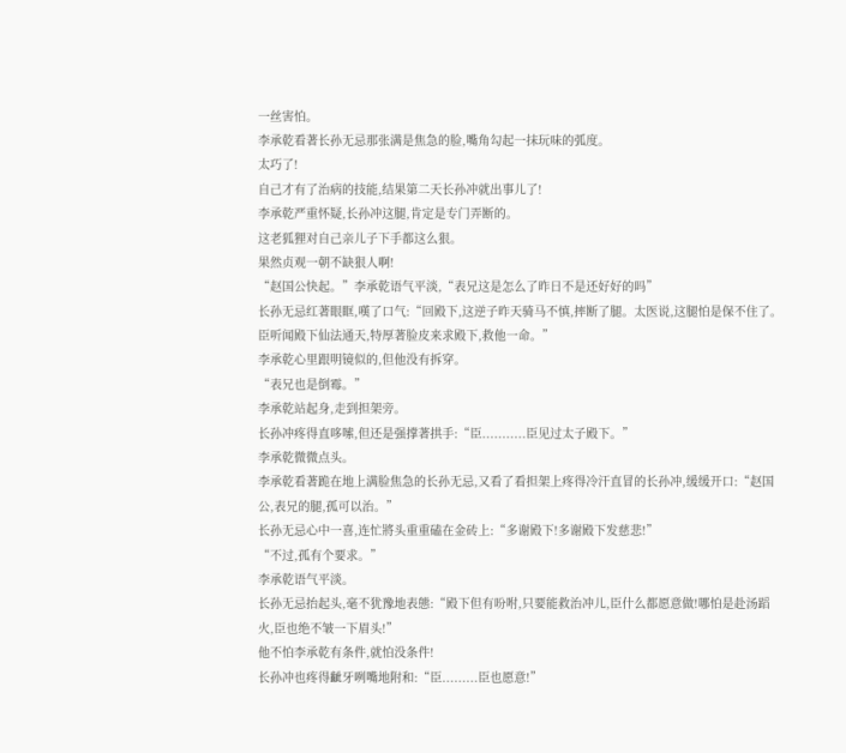一丝害怕。
李承乾看著长孙无忌那张满是焦急的脸,嘴角勾起一抹玩味的弧度。
太巧了!
自己才有了治病的技能,结果第二天长孙冲就出事儿了!
李承乾严重怀疑,长孙冲这腿,肯定是专门弄断的。
这老狐狸对自己亲儿子下手都这么狠。
果然贞观一朝不缺狠人啊!
“赵国公快起。”李承乾语气平淡,“表兄这是怎么了昨日不是还好好的吗”
长孙无忌红著眼眶,嘆了口气:“回殿下,这逆子昨天骑马不慎,摔断了腿。太医说,这腿怕是保不住了。臣听闻殿下仙法通天,特厚著脸皮来求殿下,救他一命。”
李承乾心里跟明镜似的,但他没有拆穿。
“表兄也是倒霉。”
李承乾站起身,走到担架旁。
长孙冲疼得直哆嗦,但还是强撑著拱手:“臣...........臣见过太子殿下。”
李承乾微微点头。
李承乾看著跪在地上满脸焦急的长孙无忌,又看了看担架上疼得冷汗直冒的长孙冲,缓缓开口:“赵国公,表兄的腿,孤可以治。”
长孙无忌心中一喜,连忙將头重重磕在金砖上:“多谢殿下!多谢殿下发慈悲!”
“不过,孤有个要求。”
李承乾语气平淡。
长孙无忌抬起头,毫不犹豫地表態:“殿下但有吩咐,只要能救治冲儿,臣什么都愿意做!哪怕是赴汤蹈火,臣也绝不皱一下眉头!”
他不怕李承乾有条件,就怕没条件!
长孙冲也疼得齜牙咧嘴地附和:“臣.........臣也愿意!”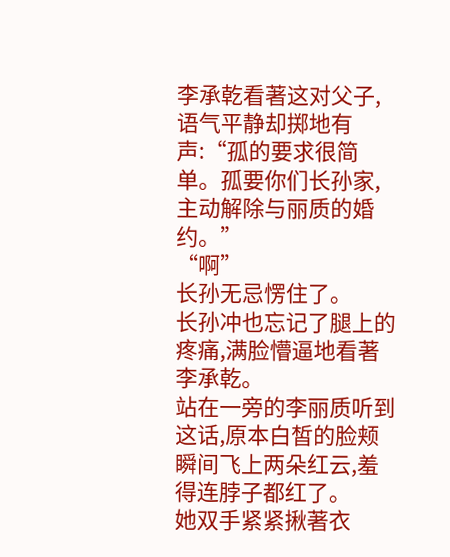李承乾看著这对父子,语气平静却掷地有声:“孤的要求很简单。孤要你们长孙家,主动解除与丽质的婚约。”
“啊”
长孙无忌愣住了。
长孙冲也忘记了腿上的疼痛,满脸懵逼地看著李承乾。
站在一旁的李丽质听到这话,原本白皙的脸颊瞬间飞上两朵红云,羞得连脖子都红了。
她双手紧紧揪著衣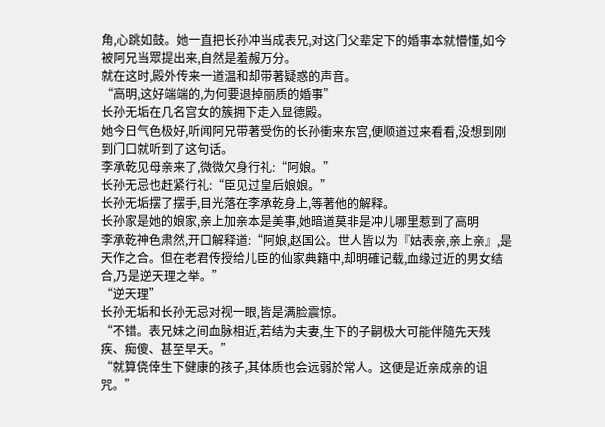角,心跳如鼓。她一直把长孙冲当成表兄,对这门父辈定下的婚事本就懵懂,如今被阿兄当眾提出来,自然是羞赧万分。
就在这时,殿外传来一道温和却带著疑惑的声音。
“高明,这好端端的,为何要退掉丽质的婚事”
长孙无垢在几名宫女的簇拥下走入显德殿。
她今日气色极好,听闻阿兄带著受伤的长孙衝来东宫,便顺道过来看看,没想到刚到门口就听到了这句话。
李承乾见母亲来了,微微欠身行礼:“阿娘。”
长孙无忌也赶紧行礼:“臣见过皇后娘娘。”
长孙无垢摆了摆手,目光落在李承乾身上,等著他的解释。
长孙家是她的娘家,亲上加亲本是美事,她暗道莫非是冲儿哪里惹到了高明
李承乾神色肃然,开口解释道:“阿娘,赵国公。世人皆以为『姑表亲,亲上亲』,是天作之合。但在老君传授给儿臣的仙家典籍中,却明確记载,血缘过近的男女结合,乃是逆天理之举。”
“逆天理”
长孙无垢和长孙无忌对视一眼,皆是满脸震惊。
“不错。表兄妹之间血脉相近,若结为夫妻,生下的子嗣极大可能伴隨先天残疾、痴傻、甚至早夭。”
“就算侥倖生下健康的孩子,其体质也会远弱於常人。这便是近亲成亲的诅咒。”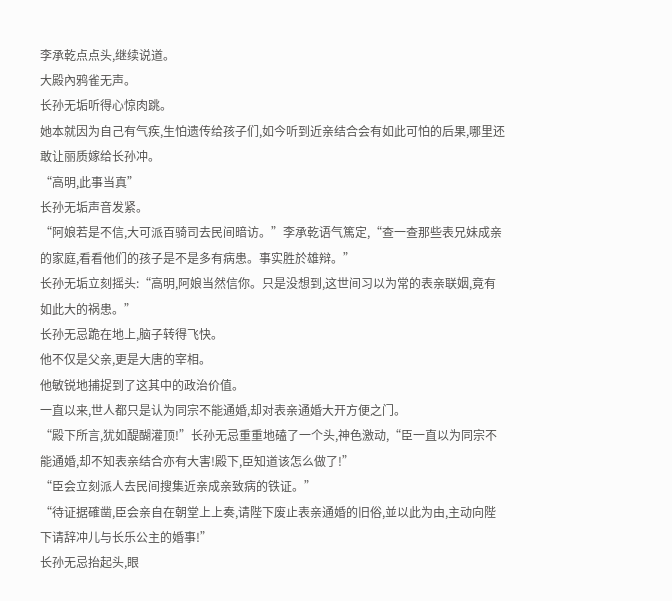李承乾点点头,继续说道。
大殿內鸦雀无声。
长孙无垢听得心惊肉跳。
她本就因为自己有气疾,生怕遗传给孩子们,如今听到近亲结合会有如此可怕的后果,哪里还敢让丽质嫁给长孙冲。
“高明,此事当真”
长孙无垢声音发紧。
“阿娘若是不信,大可派百骑司去民间暗访。”李承乾语气篤定,“查一查那些表兄妹成亲的家庭,看看他们的孩子是不是多有病患。事实胜於雄辩。”
长孙无垢立刻摇头:“高明,阿娘当然信你。只是没想到,这世间习以为常的表亲联姻,竟有如此大的祸患。”
长孙无忌跪在地上,脑子转得飞快。
他不仅是父亲,更是大唐的宰相。
他敏锐地捕捉到了这其中的政治价值。
一直以来,世人都只是认为同宗不能通婚,却对表亲通婚大开方便之门。
“殿下所言,犹如醍醐灌顶!”长孙无忌重重地磕了一个头,神色激动,“臣一直以为同宗不能通婚,却不知表亲结合亦有大害!殿下,臣知道该怎么做了!”
“臣会立刻派人去民间搜集近亲成亲致病的铁证。”
“待证据確凿,臣会亲自在朝堂上上奏,请陛下废止表亲通婚的旧俗,並以此为由,主动向陛下请辞冲儿与长乐公主的婚事!”
长孙无忌抬起头,眼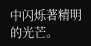中闪烁著精明的光芒。